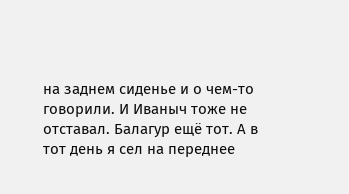на заднем сиденье и о чем-то говорили. И Иваныч тоже не отставал. Балагур ещё тот. А в тот день я сел на переднее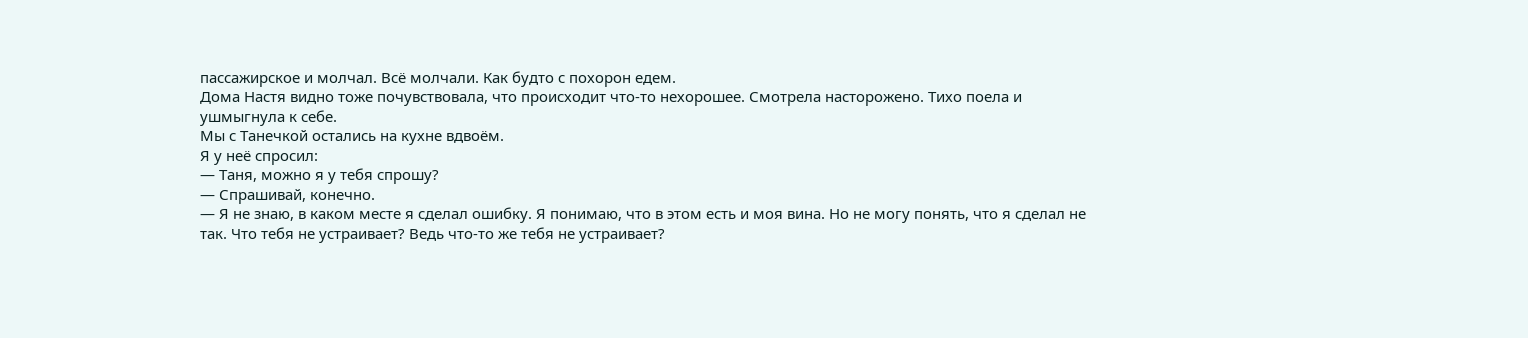пассажирское и молчал. Всё молчали. Как будто с похорон едем.
Дома Настя видно тоже почувствовала, что происходит что-то нехорошее. Смотрела насторожено. Тихо поела и ушмыгнула к себе.
Мы с Танечкой остались на кухне вдвоём.
Я у неё спросил:
— Таня, можно я у тебя спрошу?
— Спрашивай, конечно.
— Я не знаю, в каком месте я сделал ошибку. Я понимаю, что в этом есть и моя вина. Но не могу понять, что я сделал не так. Что тебя не устраивает? Ведь что-то же тебя не устраивает?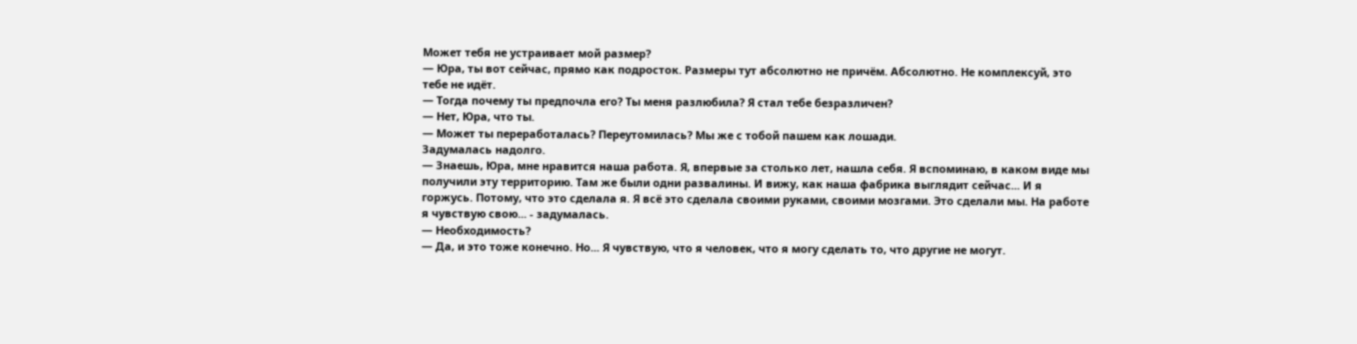Может тебя не устраивает мой размер?
— Юра, ты вот сейчас, прямо как подросток. Размеры тут абсолютно не причём. Абсолютно. Не комплексуй, это тебе не идёт.
— Тогда почему ты предпочла его? Ты меня разлюбила? Я стал тебе безразличен?
— Нет, Юра, что ты.
— Может ты переработалась? Переутомилась? Мы же с тобой пашем как лошади.
Задумалась надолго.
— Знаешь, Юра, мне нравится наша работа. Я, впервые за столько лет, нашла себя. Я вспоминаю, в каком виде мы получили эту территорию. Там же были одни развалины. И вижу, как наша фабрика выглядит сейчас... И я горжусь. Потому, что это сделала я. Я всё это сделала своими руками, своими мозгами. Это сделали мы. На работе я чувствую свою... - задумалась.
— Необходимость?
— Да, и это тоже конечно. Но... Я чувствую, что я человек, что я могу сделать то, что другие не могут.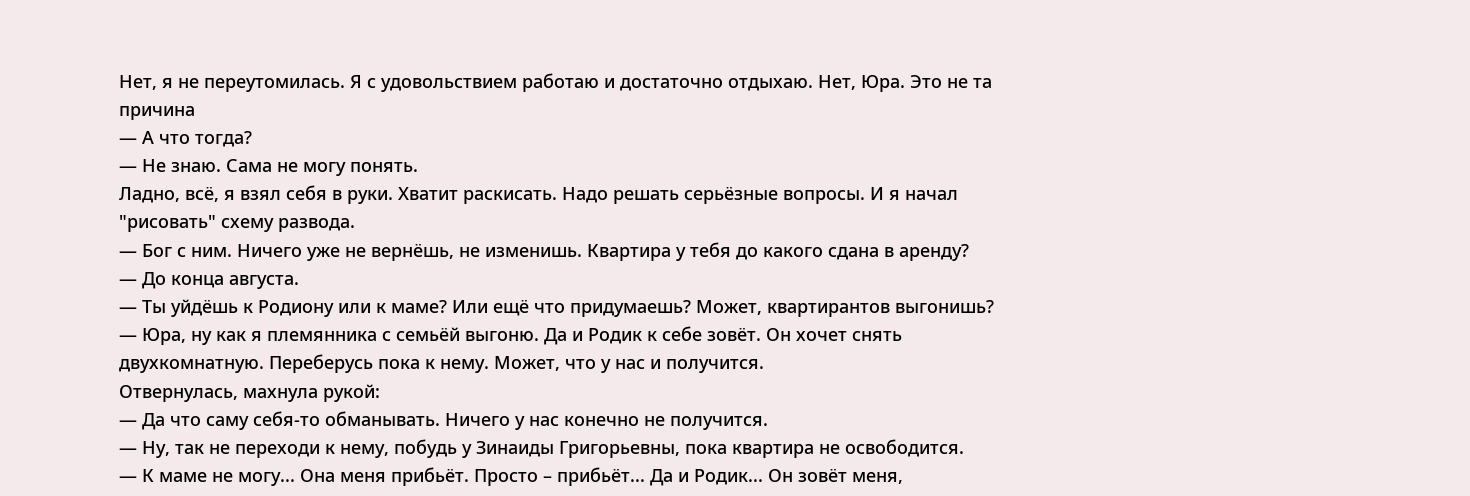Нет, я не переутомилась. Я с удовольствием работаю и достаточно отдыхаю. Нет, Юра. Это не та причина
— А что тогда?
— Не знаю. Сама не могу понять.
Ладно, всё, я взял себя в руки. Хватит раскисать. Надо решать серьёзные вопросы. И я начал "рисовать" схему развода.
— Бог с ним. Ничего уже не вернёшь, не изменишь. Квартира у тебя до какого сдана в аренду?
— До конца августа.
— Ты уйдёшь к Родиону или к маме? Или ещё что придумаешь? Может, квартирантов выгонишь?
— Юра, ну как я племянника с семьёй выгоню. Да и Родик к себе зовёт. Он хочет снять двухкомнатную. Переберусь пока к нему. Может, что у нас и получится.
Отвернулась, махнула рукой:
— Да что саму себя-то обманывать. Ничего у нас конечно не получится.
— Ну, так не переходи к нему, побудь у Зинаиды Григорьевны, пока квартира не освободится.
— К маме не могу... Она меня прибьёт. Просто – прибьёт... Да и Родик... Он зовёт меня,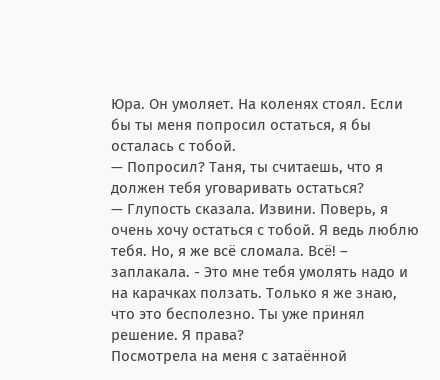Юра. Он умоляет. На коленях стоял. Если бы ты меня попросил остаться, я бы осталась с тобой.
— Попросил? Таня, ты считаешь, что я должен тебя уговаривать остаться?
— Глупость сказала. Извини. Поверь, я очень хочу остаться с тобой. Я ведь люблю тебя. Но, я же всё сломала. Всё! – заплакала. - Это мне тебя умолять надо и на карачках ползать. Только я же знаю, что это бесполезно. Ты уже принял решение. Я права?
Посмотрела на меня с затаённой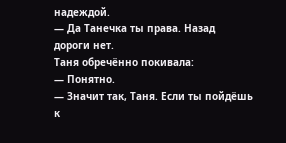надеждой.
— Да Танечка ты права. Назад дороги нет.
Таня обречённо покивала:
— Понятно.
— Значит так, Таня. Если ты пойдёшь к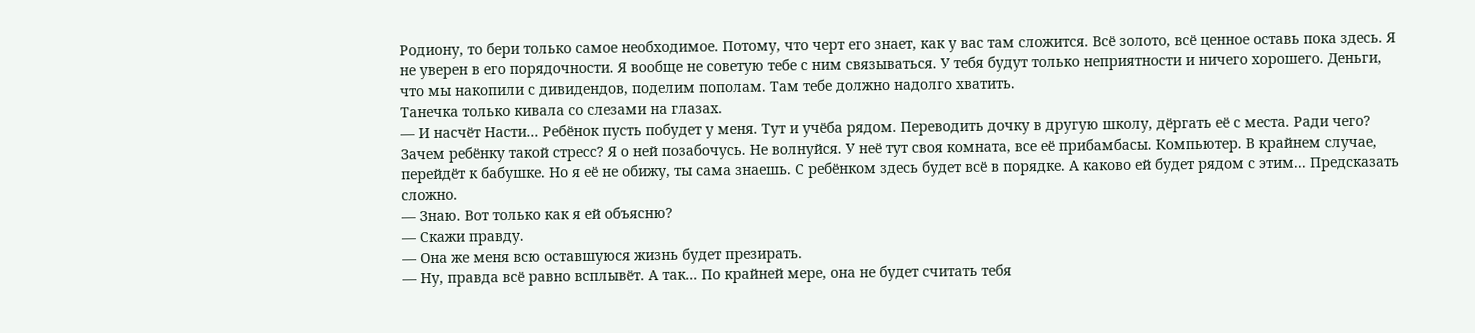Родиону, то бери только самое необходимое. Потому, что черт его знает, как у вас там сложится. Всё золото, всё ценное оставь пока здесь. Я не уверен в его порядочности. Я вообще не советую тебе с ним связываться. У тебя будут только неприятности и ничего хорошего. Деньги, что мы накопили с дивидендов, поделим пополам. Там тебе должно надолго хватить.
Танечка только кивала со слезами на глазах.
— И насчёт Насти... Ребёнок пусть побудет у меня. Тут и учёба рядом. Переводить дочку в другую школу, дёргать её с места. Ради чего? Зачем ребёнку такой стресс? Я о ней позабочусь. Не волнуйся. У неё тут своя комната, все её прибамбасы. Компьютер. В крайнем случае, перейдёт к бабушке. Но я её не обижу, ты сама знаешь. С ребёнком здесь будет всё в порядке. А каково ей будет рядом с этим... Предсказать сложно.
— Знаю. Вот только как я ей объясню?
— Скажи правду.
— Она же меня всю оставшуюся жизнь будет презирать.
— Ну, правда всё равно всплывёт. А так... По крайней мере, она не будет считать тебя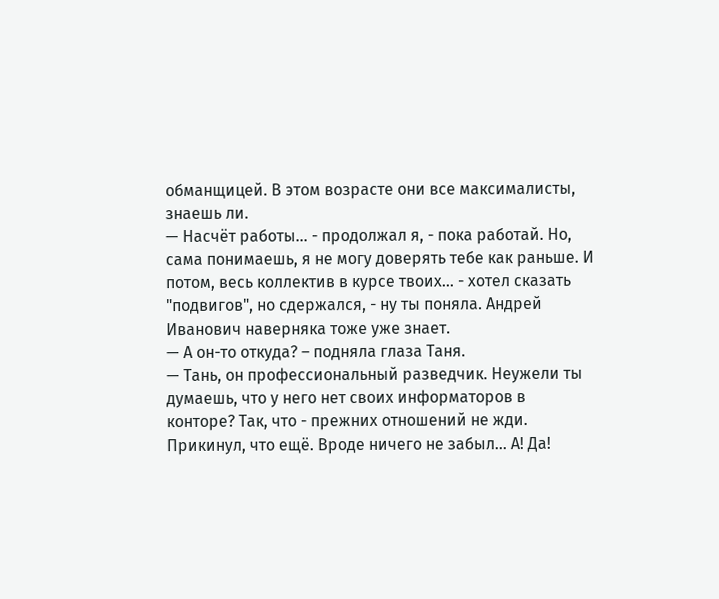обманщицей. В этом возрасте они все максималисты, знаешь ли.
— Насчёт работы... - продолжал я, - пока работай. Но, сама понимаешь, я не могу доверять тебе как раньше. И потом, весь коллектив в курсе твоих... - хотел сказать "подвигов", но сдержался, - ну ты поняла. Андрей Иванович наверняка тоже уже знает.
— А он-то откуда? – подняла глаза Таня.
— Тань, он профессиональный разведчик. Неужели ты думаешь, что у него нет своих информаторов в конторе? Так, что - прежних отношений не жди.
Прикинул, что ещё. Вроде ничего не забыл... А! Да!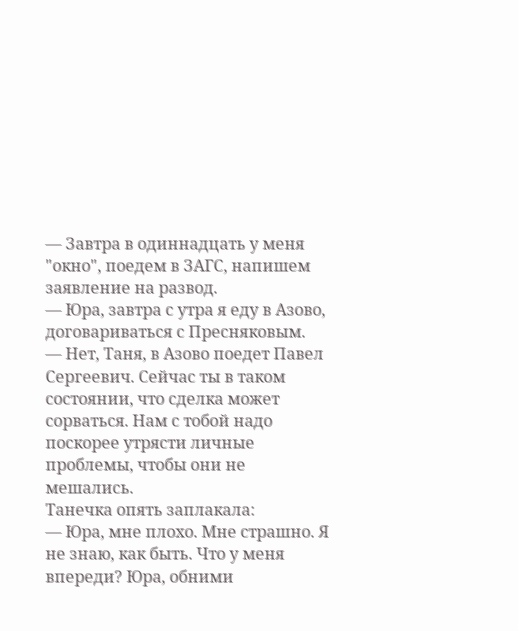— Завтра в одиннадцать у меня "окно", поедем в ЗАГС, напишем заявление на развод.
— Юра, завтра с утра я еду в Азово, договариваться с Пресняковым.
— Нет, Таня, в Азово поедет Павел Сергеевич. Сейчас ты в таком состоянии, что сделка может сорваться. Нам с тобой надо поскорее утрясти личные проблемы, чтобы они не мешались.
Танечка опять заплакала:
— Юра, мне плохо. Мне страшно. Я не знаю, как быть. Что у меня впереди? Юра, обними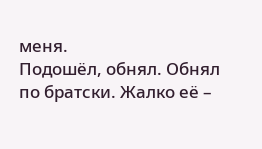меня.
Подошёл, обнял. Обнял по братски. Жалко её –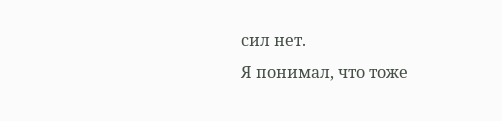сил нет.
Я понимал, что тоже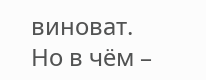виноват. Но в чём –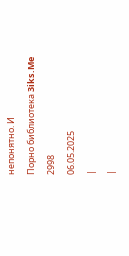непонятно. И
Порно библиотека 3iks.Me
2998
06.05.2025
|
|